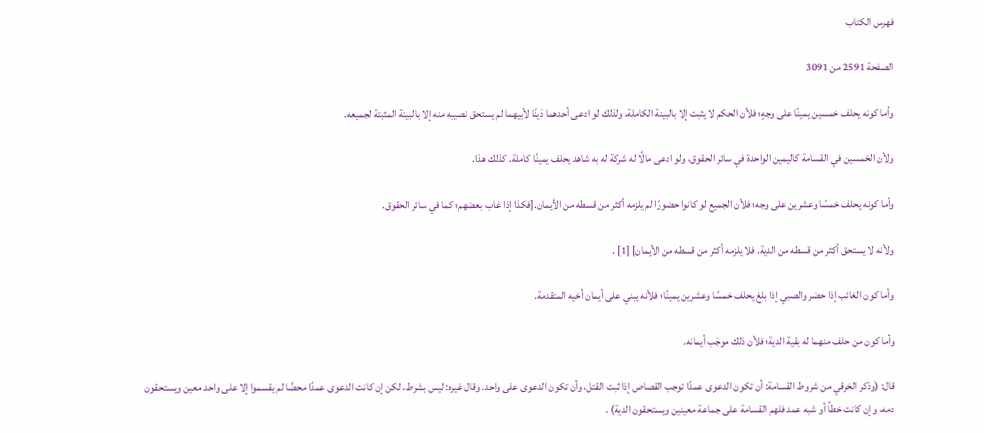فهرس الكتاب

الصفحة 2591 من 3091

وأما كونه يحلف خمسين يمينًا على وجهٍ؛ فلأن الحكم لا يثبت إلا بالبينة الكاملة، ولذلك لو ادعى أحدهما دَينًا لأبيهما لم يستحق نصيبه منه إلا بالبينة المثبتة لجميعه.

ولأن الخمسين في القسامة كاليمين الواحدة في سائر الحقوق، ولو ادعى مالًا له شركة له به شاهد يحلف يمينًا كاملة. كذلك هذا.

وأما كونه يحلف خمسًا وعشرين على وجه؛ فلأن الجميع لو كانوا حضورًا لم يلزمه أكثر من قسطه من الأيمان.[فكذا إذا غاب بعضهم؛ كما في سائر الحقوق.

ولأنه لا يستحق أكثر من قسطه من الدية. فلا يلزمه أكثر من قسطه من الأيمان] [1] .

وأما كون الغائب إذا حضر والصبي إذا بلغ يحلف خمسًا وعشرين يمينًا؛ فلأنه يبني على أيمان أخيه المتقدمة.

وأما كون من حلف منهما له بقية الدية؛ فلأن ذلك موجَب أيمانه.

قال: (وذكر الخرقي من شروط القسامة: أن تكون الدعوى عمدًا توجب القصاص إذا ثبت القتل، وأن تكون الدعوى على واحد. وقال غيره: ليس بشرط، لكن إن كانت الدعوى عمدًا محضًا لم يقسموا إلا على واحد معين ويستحقون دمه، وإن كانت خطأ أو شبه عمد فلهم القسامة على جماعة معينين ويستحقون الدية) .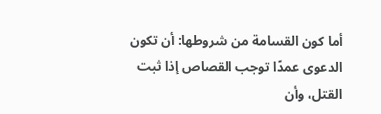أما كون القسامة من شروطها: أن تكون الدعوى عمدًا توجب القصاص إذا ثبت القتل، وأن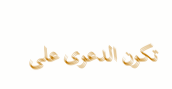تكون الدعوى على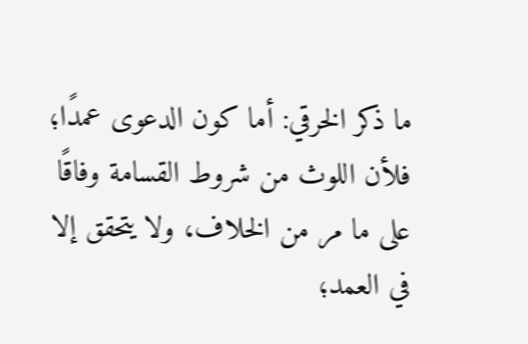ما ذكر الخرقي: أما كون الدعوى عمدًا؛ فلأن اللوث من شروط القسامة وفاقًا على ما مر من الخلاف، ولا يتحقق إلا في العمد؛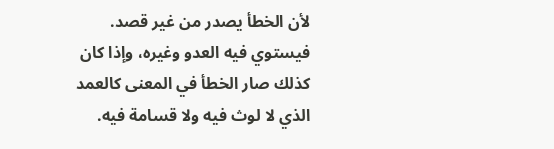لأن الخطأ يصدر من غير قصد. فيستوي فيه العدو وغيره، وإذا كان كذلك صار الخطأ في المعنى كالعمد الذي لا لوث فيه ولا قسامة فيه.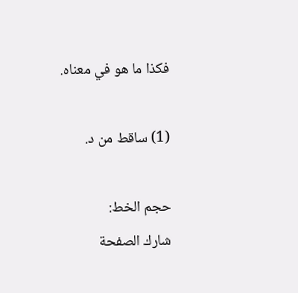فكذا ما هو في معناه.

(1) ساقط من د.

حجم الخط:
شارك الصفحة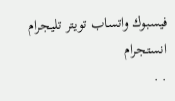فيسبوك واتساب تويتر تليجرام انستجرام
. .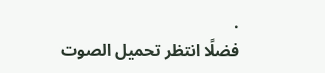.
فضلًا انتظر تحميل الصوت